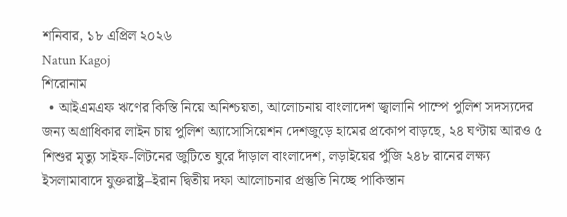শনিবার, ১৮ এপ্রিল ২০২৬
Natun Kagoj
শিরোনাম
  • আইএমএফ ঋণের কিস্তি নিয়ে অনিশ্চয়তা, আলোচনায় বাংলাদেশ জ্বালানি পাম্পে পুলিশ সদস্যদের জন্য অগ্রাধিকার লাইন চায় পুলিশ অ্যাসোসিয়েশন দেশজুড়ে হামের প্রকোপ বাড়ছে, ২৪ ঘণ্টায় আরও ৫ শিশুর মৃত্যু সাইফ-লিটনের জুটিতে ঘুরে দাঁড়াল বাংলাদেশ, লড়াইয়ের পুঁজি ২৪৮ রানের লক্ষ্য ইসলামাবাদে যুক্তরাষ্ট্র–ইরান দ্বিতীয় দফা আলোচনার প্রস্তুতি নিচ্ছে পাকিস্তান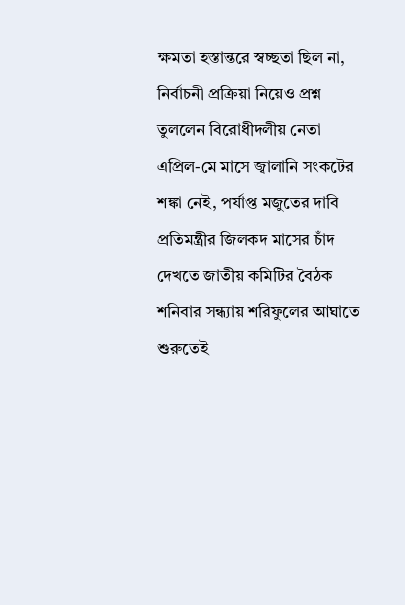ক্ষমতা হস্তান্তরে স্বচ্ছতা ছিল না, নির্বাচনী প্রক্রিয়া নিয়েও প্রশ্ন তুললেন বিরোধীদলীয় নেতা এপ্রিল-মে মাসে জ্বালানি সংকটের শঙ্কা নেই, পর্যাপ্ত মজুতের দাবি প্রতিমন্ত্রীর জিলকদ মাসের চাঁদ দেখতে জাতীয় কমিটির বৈঠক শনিবার সন্ধ্যায় শরিফুলের আঘাতে শুরুতেই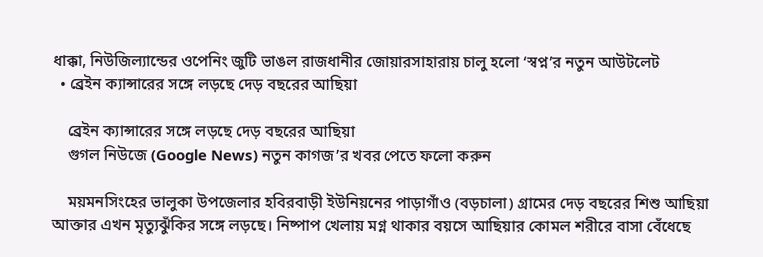ধাক্কা, নিউজিল্যান্ডের ওপেনিং জুটি ভাঙল রাজধানীর জোয়ারসাহারায় চালু হলো ‘স্বপ্ন’র নতুন আউটলেট
  • ব্রেইন ক্যান্সারের সঙ্গে লড়ছে দেড় বছরের আছিয়া

    ব্রেইন ক্যান্সারের সঙ্গে লড়ছে দেড় বছরের আছিয়া
    গুগল নিউজে (Google News) নতুন কাগজ’র খবর পেতে ফলো করুন

    ময়মনসিংহের ভালুকা উপজেলার হবিরবাড়ী ইউনিয়নের পাড়াগাঁও (বড়চালা) গ্রামের দেড় বছরের শিশু আছিয়া আক্তার এখন মৃত্যুঝুঁকির সঙ্গে লড়ছে। নিষ্পাপ খেলায় মগ্ন থাকার বয়সে আছিয়ার কোমল শরীরে বাসা বেঁধেছে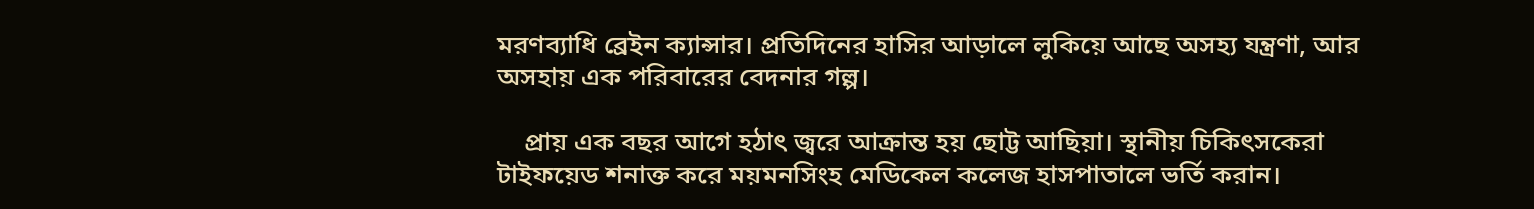মরণব্যাধি ব্রেইন ক্যান্সার। প্রতিদিনের হাসির আড়ালে লুকিয়ে আছে অসহ্য যন্ত্রণা, আর অসহায় এক পরিবারের বেদনার গল্প।

    প্রায় এক বছর আগে হঠাৎ জ্বরে আক্রান্ত হয় ছোট্ট আছিয়া। স্থানীয় চিকিৎসকেরা টাইফয়েড শনাক্ত করে ময়মনসিংহ মেডিকেল কলেজ হাসপাতালে ভর্তি করান।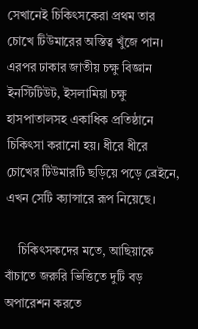সেখানেই চিকিৎসকেরা প্রথম তার চোখে টিউমারের অস্তিত্ব খুঁজে পান। এরপর ঢাকার জাতীয় চক্ষু বিজ্ঞান ইনস্টিটিউট, ইসলামিয়া চক্ষু হাসপাতালসহ একাধিক প্রতিষ্ঠানে চিকিৎসা করানো হয়। ধীরে ধীরে চোখের টিউমারটি ছড়িয়ে পড়ে ব্রেইনে, এখন সেটি ক্যান্সারে রূপ নিয়েছে।

    চিকিৎসকদের মতে, আছিয়াকে বাঁচাতে জরুরি ভিত্তিতে দুটি বড় অপারেশন করতে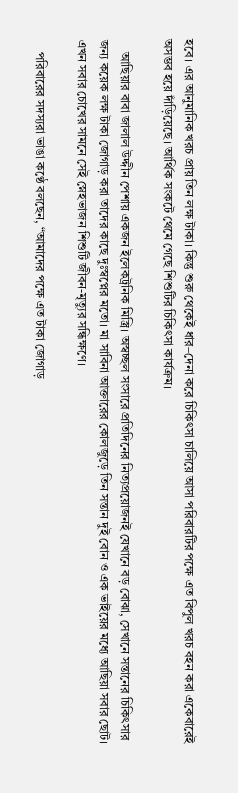হবে। এর আনুমানিক খরচ প্রায় তিন লক্ষ টাকা। কিন্তু শুরু থেকেই ধার–দেনা করে চিকিৎসা চালিয়ে আসা পরিবারটির পক্ষে এত বিপুল খরচ বহন করা একেবারেই অসম্ভব হয়ে দাঁড়িয়েছে। আর্থিক সংকটে থেমে গেছে শিশুটির চিকিৎসা কার্যক্রম।

    আছিয়ার বাবা জালাল উদ্দীন পেশায় একজন ইলেকট্রনিক মিস্ত্রি। অস্বচ্ছল সংসারে প্রতিদিনের নিত্যপ্রয়োজনই যেখানে বড় বোঝা, সেখানে সন্তানের চিকিৎসার জন্য কয়েক লক্ষ টাকা জোগাড় করা তাদের কাছে দুঃস্বপ্নের মতো। মা সাবিনা আক্তারের কোলজুড়ে তিন সন্তান দুই বোন ও এক ভাইয়ের মধ্যে আছিয়া সবার ছোট। এখন সবার চোখের সামনে সেই স্নেহভাজন শিশুটি জীবন-মৃত্যুর সন্ধিক্ষণে।

    পরিবারের সদস্যরা ভাঙা কণ্ঠে বলছেন, “আমাদের পক্ষে এত টাকা জোগাড়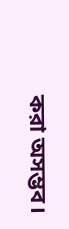করা অসম্ভব।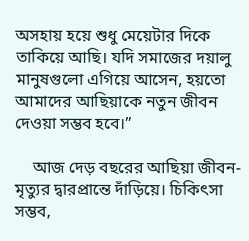অসহায় হয়ে শুধু মেয়েটার দিকে তাকিয়ে আছি। যদি সমাজের দয়ালু মানুষগুলো এগিয়ে আসেন, হয়তো আমাদের আছিয়াকে নতুন জীবন দেওয়া সম্ভব হবে।”

    আজ দেড় বছরের আছিয়া জীবন-মৃত্যুর দ্বারপ্রান্তে দাঁড়িয়ে। চিকিৎসা সম্ভব,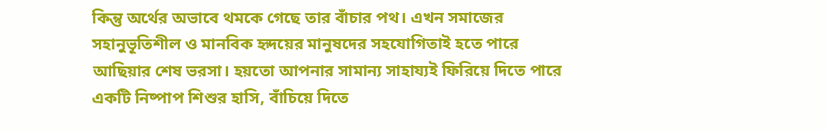কিন্তু অর্থের অভাবে থমকে গেছে তার বাঁচার পথ। এখন সমাজের সহানুভূতিশীল ও মানবিক হৃদয়ের মানুষদের সহযোগিতাই হতে পারে আছিয়ার শেষ ভরসা। হয়তো আপনার সামান্য সাহায্যই ফিরিয়ে দিতে পারে একটি নিষ্পাপ শিশুর হাসি, বাঁচিয়ে দিতে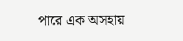পারে এক অসহায়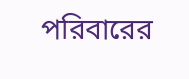পরিবারের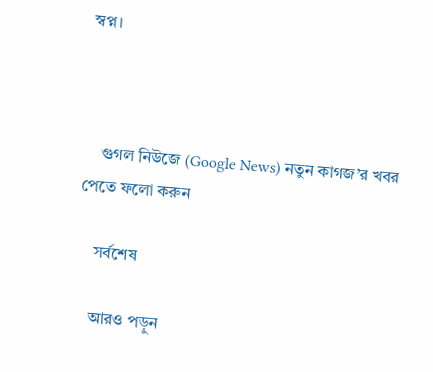স্বপ্ন।



    গুগল নিউজে (Google News) নতুন কাগজ’র খবর পেতে ফলো করুন

    সর্বশেষ

    আরও পড়ুন